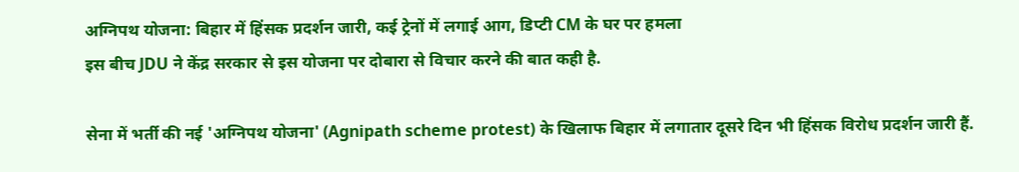अग्निपथ योजना: बिहार में हिंसक प्रदर्शन जारी, कई ट्रेनों में लगाई आग, डिप्टी CM के घर पर हमला
इस बीच JDU ने केंद्र सरकार से इस योजना पर दोबारा से विचार करने की बात कही है.

सेना में भर्ती की नई 'अग्निपथ योजना' (Agnipath scheme protest) के खिलाफ बिहार में लगातार दूसरे दिन भी हिंसक विरोध प्रदर्शन जारी हैं.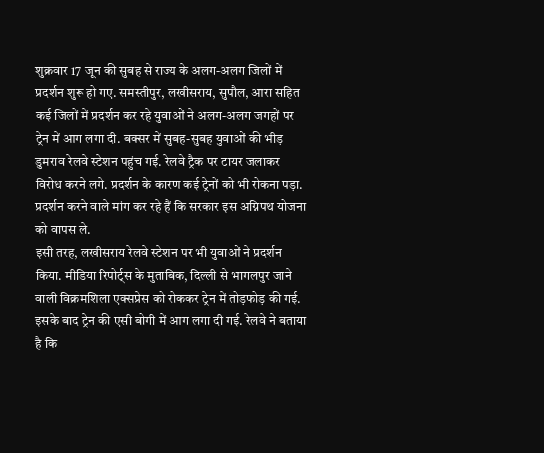शुक्रवार 17 जून की सुबह से राज्य के अलग-अलग जिलों में प्रदर्शन शुरू हो गए. समस्तीपुर, लखीसराय, सुपौल, आरा सहित कई जिलों में प्रदर्शन कर रहे युवाओं ने अलग-अलग जगहों पर ट्रेन में आग लगा दी. बक्सर में सुबह-सुबह युवाओं की भीड़ डुमराव रेलवे स्टेशन पहुंच गई. रेलवे ट्रैक पर टायर जलाकर विरोध करने लगे. प्रदर्शन के कारण कई ट्रेनों को भी रोकना पड़ा. प्रदर्शन करने वाले मांग कर रहे हैं कि सरकार इस अग्निपथ योजना को वापस ले.
इसी तरह, लखीसराय रेलवे स्टेशन पर भी युवाओं ने प्रदर्शन किया. मीडिया रिपोर्ट्स के मुताबिक, दिल्ली से भागलपुर जाने वाली विक्रमशिला एक्सप्रेस को रोककर ट्रेन में तोड़फोड़ की गई. इसके बाद ट्रेन की एसी बोगी में आग लगा दी गई. रेलवे ने बताया है कि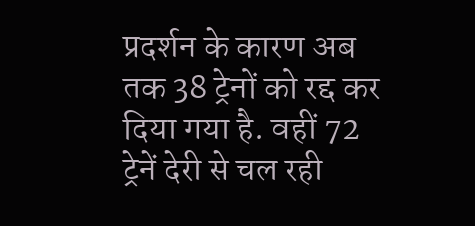प्रदर्शन के कारण अब तक 38 ट्रेनों को रद्द कर दिया गया है. वहीं 72 ट्रेनें देरी से चल रही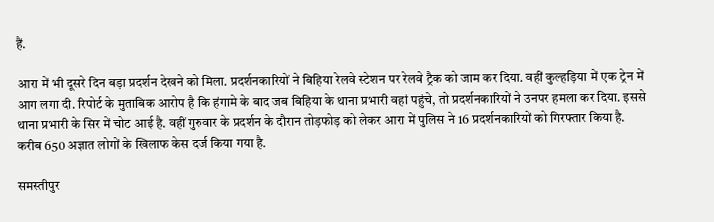हैं.

आरा में भी दूसरे दिन बड़ा प्रदर्शन देखने को मिला. प्रदर्शनकारियों ने बिहिया रेलवे स्टेशन पर रेलवे ट्रैक को जाम कर दिया. वहीं कुल्हड़िया में एक ट्रेन में आग लगा दी. रिपोर्ट के मुताबिक आरोप है कि हंगामे के बाद जब बिहिया के थाना प्रभारी वहां पहुंचे, तो प्रदर्शनकारियों ने उनपर हमला कर दिया. इससे थाना प्रभारी के सिर में चोट आई है. वहीं गुरुवार के प्रदर्शन के दौरान तोड़फोड़ को लेकर आरा में पुलिस ने 16 प्रदर्शनकारियों को गिरफ्तार किया है. करीब 650 अज्ञात लोगों के खिलाफ केस दर्ज किया गया है.

समस्तीपुर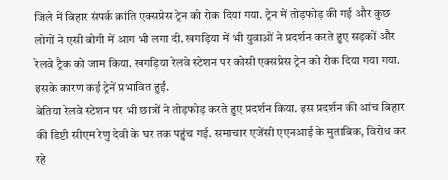जिले में बिहार संपर्क क्रांति एक्सप्रेस ट्रेन को रोक दिया गया. ट्रेन में तोड़फोड़ की गई और कुछ लोगों ने एसी बोगी में आग भी लगा दी. खगड़िया में भी युवाओं ने प्रदर्शन करते हुए सड़कों और रेलवे ट्रैक को जाम किया. खगड़िया रेलवे स्टेशन पर कोसी एक्सप्रेस ट्रेन को रोक दिया गया गया. इसके कारण कई ट्रेनें प्रभावित हुईं.
बेतिया रेलवे स्टेशन पर भी छात्रों ने तोड़फोड़ करते हुए प्रदर्शन किया. इस प्रदर्शन की आंच बिहार की डिप्टी सीएम रेणु देवी के घर तक पहुंच गई. समाचार एजेंसी एएनआई के मुताबिक, विरोध कर रहे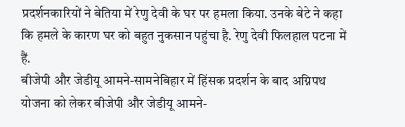प्रदर्शनकारियों ने बेतिया में रेणु देवी के घर पर हमला किया. उनके बेटे ने कहा कि हमले के कारण घर को बहुत नुकसान पहुंचा है. रेणु देवी फिलहाल पटना में हैं.
बीजेपी और जेडीयू आमने-सामनेबिहार में हिंसक प्रदर्शन के बाद अग्निपथ योजना को लेकर बीजेपी और जेडीयू आमने-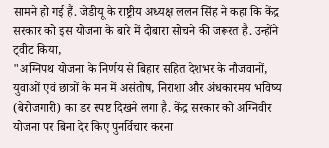सामने हो गई हैं. जेडीयू के राष्ट्रीय अध्यक्ष ललन सिंह ने कहा कि केंद्र सरकार को इस योजना के बारे में दोबारा सोचने की जरूरत है. उन्होंने ट्वीट किया,
"अग्निपथ योजना के निर्णय से बिहार सहित देशभर के नौजवानों, युवाओं एवं छात्रों के मन में असंतोष, निराशा और अंधकारमय भविष्य (बेरोजगारी) का डर स्पष्ट दिखने लगा है. केंद्र सरकार को अग्निवीर योजना पर बिना देर किए पुनर्विचार करना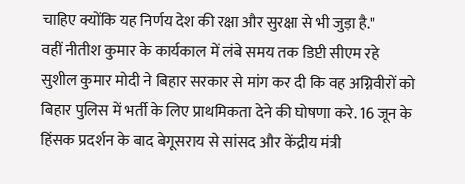चाहिए क्योंकि यह निर्णय देश की रक्षा और सुरक्षा से भी जुड़ा है."
वहीं नीतीश कुमार के कार्यकाल में लंबे समय तक डिप्टी सीएम रहे सुशील कुमार मोदी ने बिहार सरकार से मांग कर दी कि वह अग्निवीरों को बिहार पुलिस में भर्ती के लिए प्राथमिकता देने की घोषणा करे. 16 जून के हिंसक प्रदर्शन के बाद बेगूसराय से सांसद और केंद्रीय मंत्री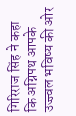गिरिराज सिंह ने कहा कि अग्निपथ आपके उज्ज्वल भविष्य की ओर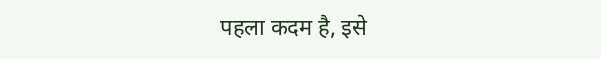पहला कदम है, इसे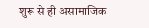शुरू से ही असामाजिक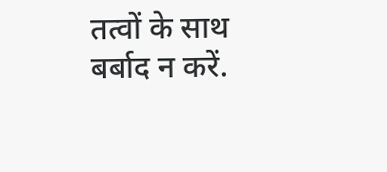तत्वों के साथ बर्बाद न करें.